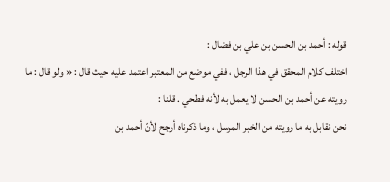قوله : أحمد بن الحسن بن علي بن فضال :
اختلف كلام المحقق في هذا الرجل ، ففي موضع من المعتبر اعتمد عليه حيث قال : « ولو قال : ما رويته عن أحمد بن الحسن لا يعمل به لأنه فطحي . قلنا :
نحن نقابل به ما رويته من الخبر المرسل ، وما ذكرناه أرجح لأنّ أحمد بن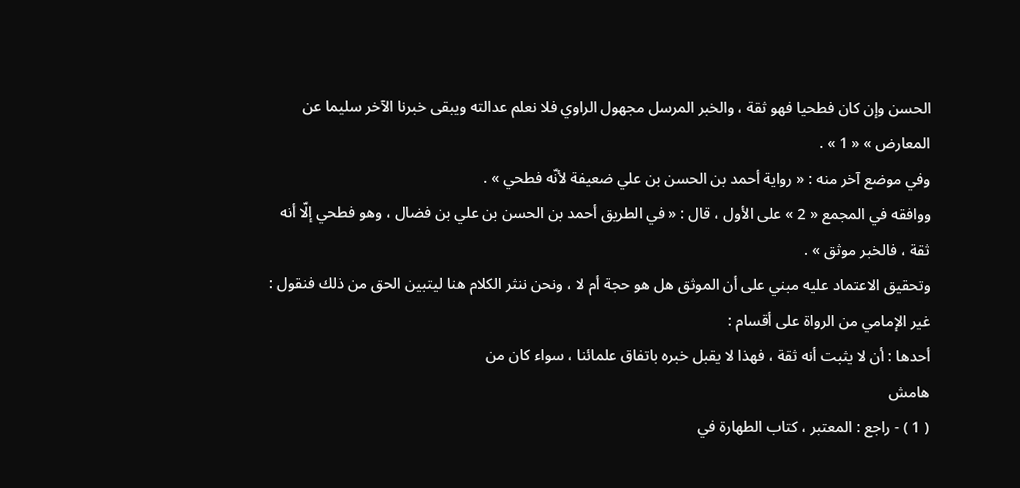الحسن وإن كان فطحيا فهو ثقة ، والخبر المرسل مجهول الراوي فلا نعلم عدالته ويبقى خبرنا الآخر سليما عن المعارض » « 1 » .
وفي موضع آخر منه : « رواية أحمد بن الحسن بن علي ضعيفة لأنّه فطحي » .
ووافقه في المجمع « 2 » على الأول ، قال : « في الطريق أحمد بن الحسن بن علي بن فضال ، وهو فطحي إلّا أنه ثقة ، فالخبر موثق » .
وتحقيق الاعتماد عليه مبني على أن الموثق هل هو حجة أم لا ، ونحن ننثر الكلام هنا ليتبين الحق من ذلك فنقول :
غير الإمامي من الرواة على أقسام :
أحدها : أن لا يثبت أنه ثقة ، فهذا لا يقبل خبره باتفاق علمائنا ، سواء كان من
هامش
( 1 ) - راجع : المعتبر ، كتاب الطهارة في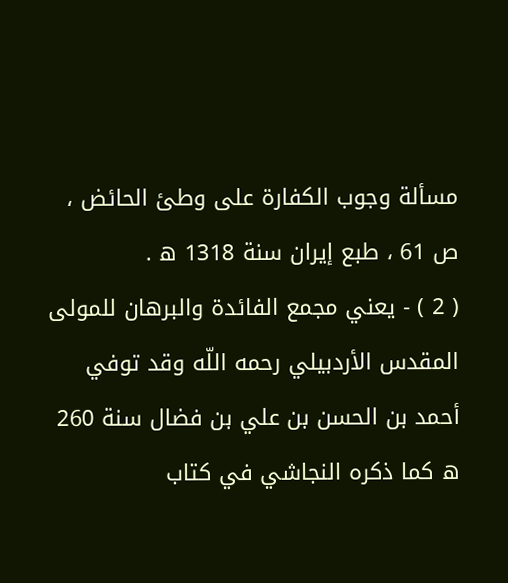مسألة وجوب الكفارة على وطئ الحائض ، ص 61 ، طبع إيران سنة 1318 ه .
( 2 ) - يعني مجمع الفائدة والبرهان للمولى المقدس الأردبيلي رحمه اللّه وقد توفي أحمد بن الحسن بن علي بن فضال سنة 260 ه كما ذكره النجاشي في كتاب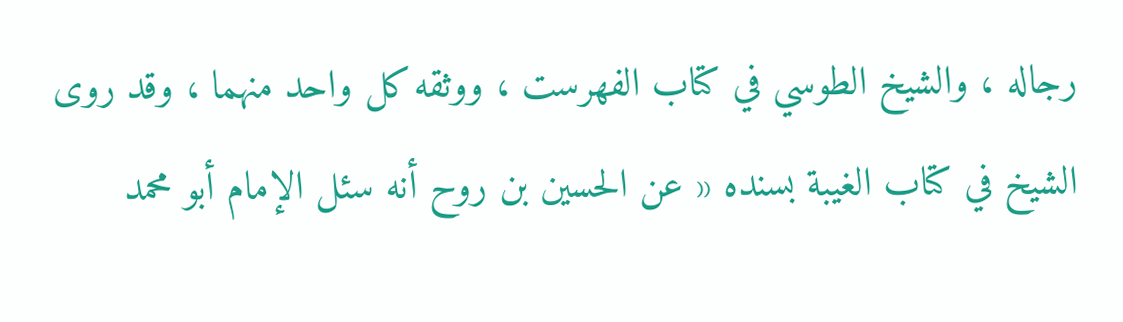رجاله ، والشيخ الطوسي في كتاب الفهرست ، ووثقه كل واحد منهما ، وقد روى الشيخ في كتاب الغيبة بسنده « عن الحسين بن روح أنه سئل الإمام أبو محمد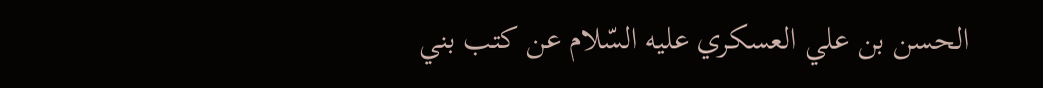الحسن بن علي العسكري عليه السّلام عن كتب بني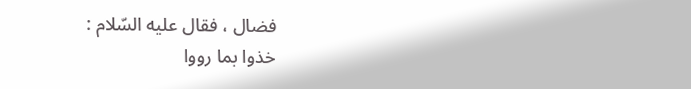فضال ، فقال عليه السّلام :
خذوا بما رووا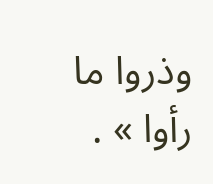وذروا ما رأوا » .